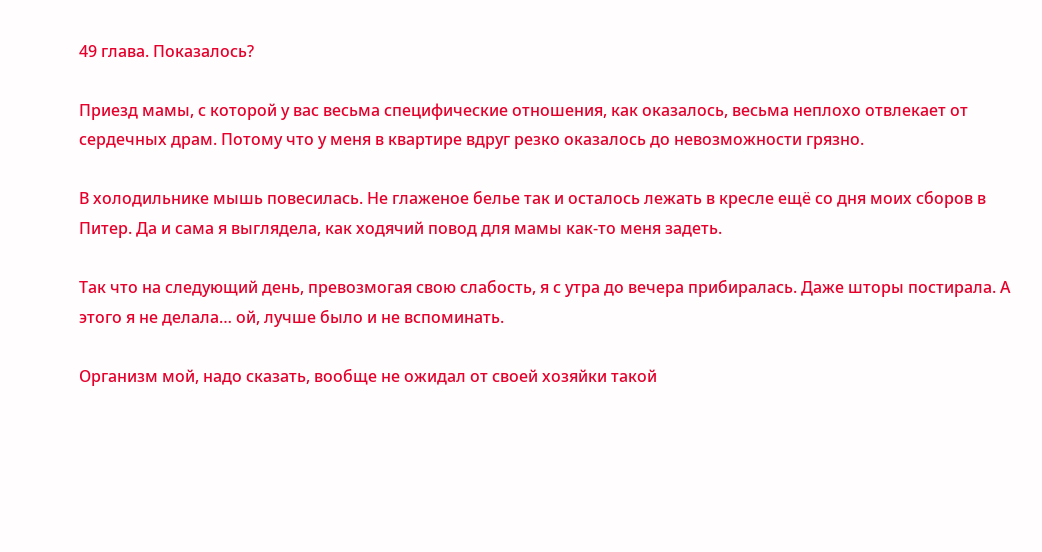49 глава. Показалось?

Приезд мамы, с которой у вас весьма специфические отношения, как оказалось, весьма неплохо отвлекает от сердечных драм. Потому что у меня в квартире вдруг резко оказалось до невозможности грязно.

В холодильнике мышь повесилась. Не глаженое белье так и осталось лежать в кресле ещё со дня моих сборов в Питер. Да и сама я выглядела, как ходячий повод для мамы как-то меня задеть.

Так что на следующий день, превозмогая свою слабость, я с утра до вечера прибиралась. Даже шторы постирала. А этого я не делала… ой, лучше было и не вспоминать.

Организм мой, надо сказать, вообще не ожидал от своей хозяйки такой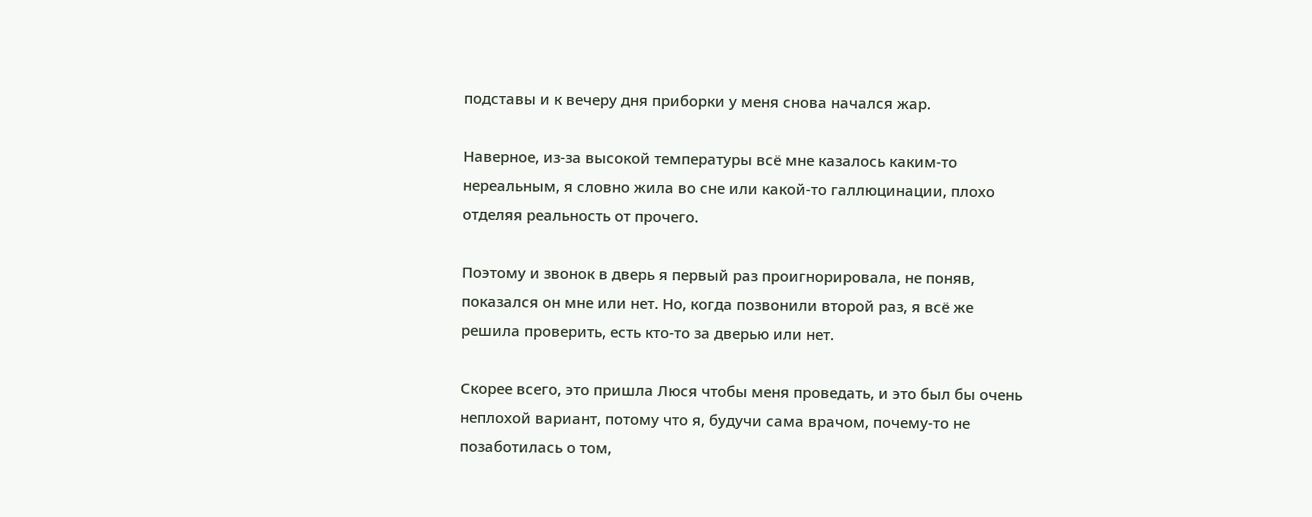подставы и к вечеру дня приборки у меня снова начался жар.

Наверное, из-за высокой температуры всё мне казалось каким-то нереальным, я словно жила во сне или какой-то галлюцинации, плохо отделяя реальность от прочего.

Поэтому и звонок в дверь я первый раз проигнорировала, не поняв, показался он мне или нет. Но, когда позвонили второй раз, я всё же решила проверить, есть кто-то за дверью или нет.

Скорее всего, это пришла Люся чтобы меня проведать, и это был бы очень неплохой вариант, потому что я, будучи сама врачом, почему-то не позаботилась о том,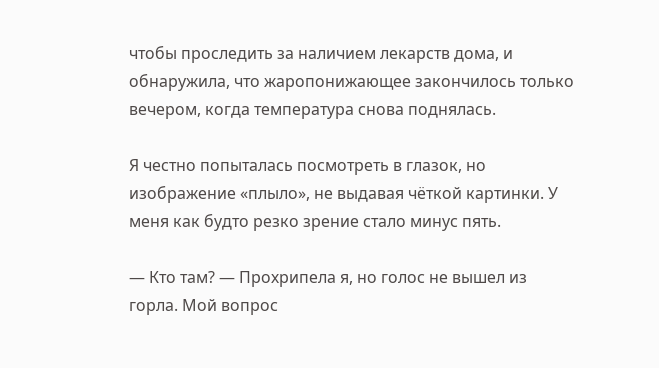чтобы проследить за наличием лекарств дома, и обнаружила, что жаропонижающее закончилось только вечером, когда температура снова поднялась.

Я честно попыталась посмотреть в глазок, но изображение «плыло», не выдавая чёткой картинки. У меня как будто резко зрение стало минус пять.

— Кто там? — Прохрипела я, но голос не вышел из горла. Мой вопрос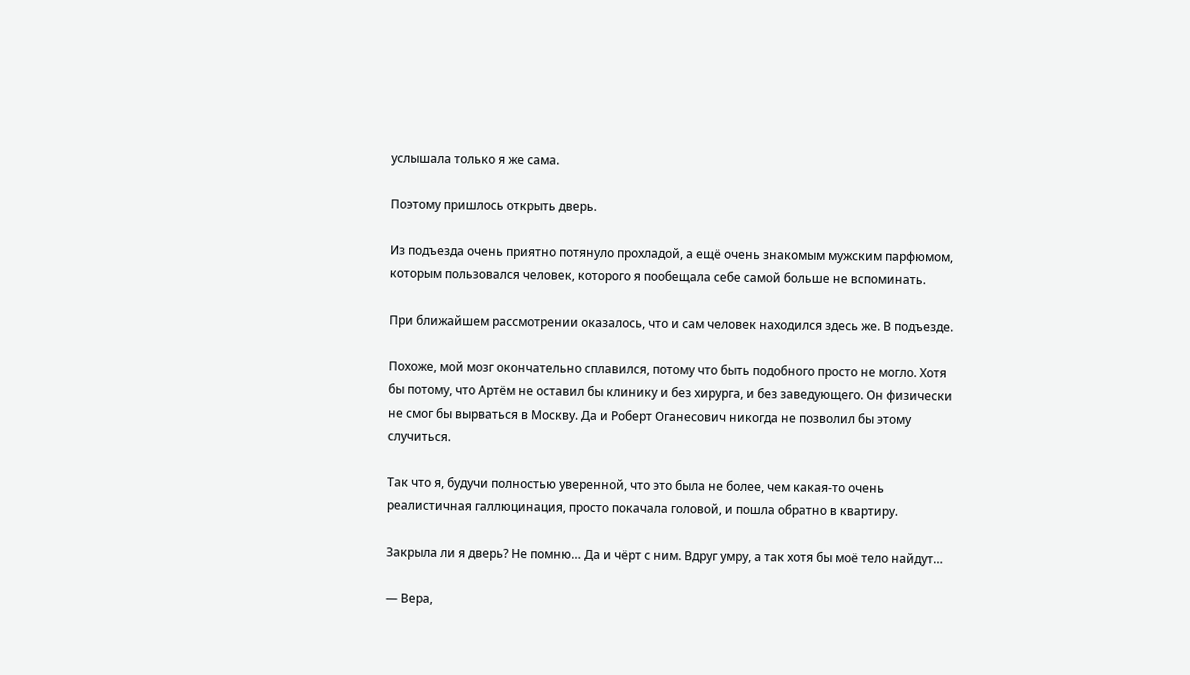услышала только я же сама.

Поэтому пришлось открыть дверь.

Из подъезда очень приятно потянуло прохладой, а ещё очень знакомым мужским парфюмом, которым пользовался человек, которого я пообещала себе самой больше не вспоминать.

При ближайшем рассмотрении оказалось, что и сам человек находился здесь же. В подъезде.

Похоже, мой мозг окончательно сплавился, потому что быть подобного просто не могло. Хотя бы потому, что Артём не оставил бы клинику и без хирурга, и без заведующего. Он физически не смог бы вырваться в Москву. Да и Роберт Оганесович никогда не позволил бы этому случиться.

Так что я, будучи полностью уверенной, что это была не более, чем какая-то очень реалистичная галлюцинация, просто покачала головой, и пошла обратно в квартиру.

Закрыла ли я дверь? Не помню… Да и чёрт с ним. Вдруг умру, а так хотя бы моё тело найдут…

— Вера,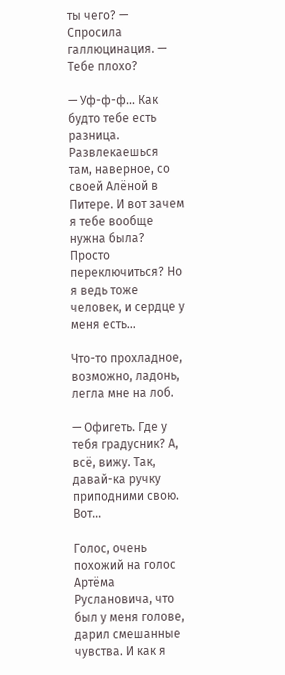ты чего? — Спросила галлюцинация. — Тебе плохо?

— Уф-ф-ф… Как будто тебе есть разница. Развлекаешься там, наверное, со своей Алёной в Питере. И вот зачем я тебе вообще нужна была? Просто переключиться? Но я ведь тоже человек, и сердце у меня есть…

Что-то прохладное, возможно, ладонь, легла мне на лоб.

— Офигеть. Где у тебя градусник? А, всё, вижу. Так, давай-ка ручку приподними свою. Вот…

Голос, очень похожий на голос Артёма Руслановича, что был у меня голове, дарил смешанные чувства. И как я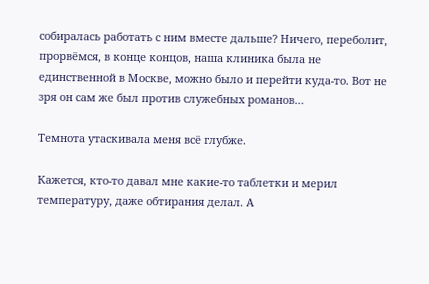собиралась работать с ним вместе дальше? Ничего, переболит, прорвёмся, в конце концов, наша клиника была не единственной в Москве, можно было и перейти куда-то. Вот не зря он сам же был против служебных романов…

Темнота утаскивала меня всё глубже.

Кажется, кто-то давал мне какие-то таблетки и мерил температуру, даже обтирания делал. А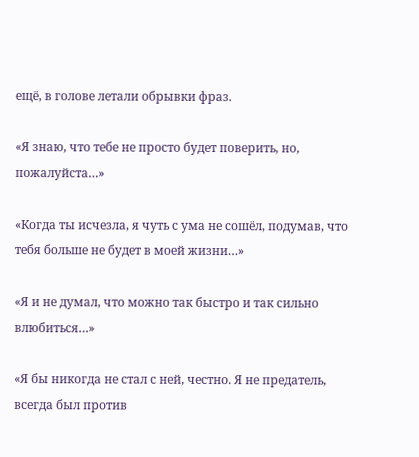ещё, в голове летали обрывки фраз.

«Я знаю, что тебе не просто будет поверить, но, пожалуйста…»

«Когда ты исчезла, я чуть с ума не сошёл, подумав, что тебя больше не будет в моей жизни…»

«Я и не думал, что можно так быстро и так сильно влюбиться…»

«Я бы никогда не стал с ней, честно. Я не предатель, всегда был против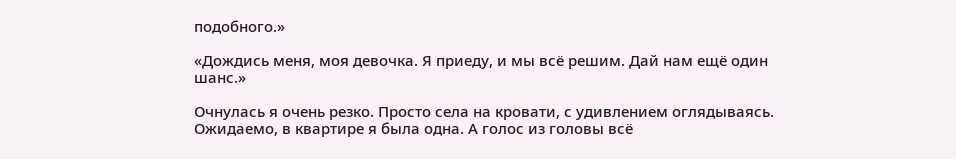подобного.»

«Дождись меня, моя девочка. Я приеду, и мы всё решим. Дай нам ещё один шанс.»

Очнулась я очень резко. Просто села на кровати, с удивлением оглядываясь. Ожидаемо, в квартире я была одна. А голос из головы всё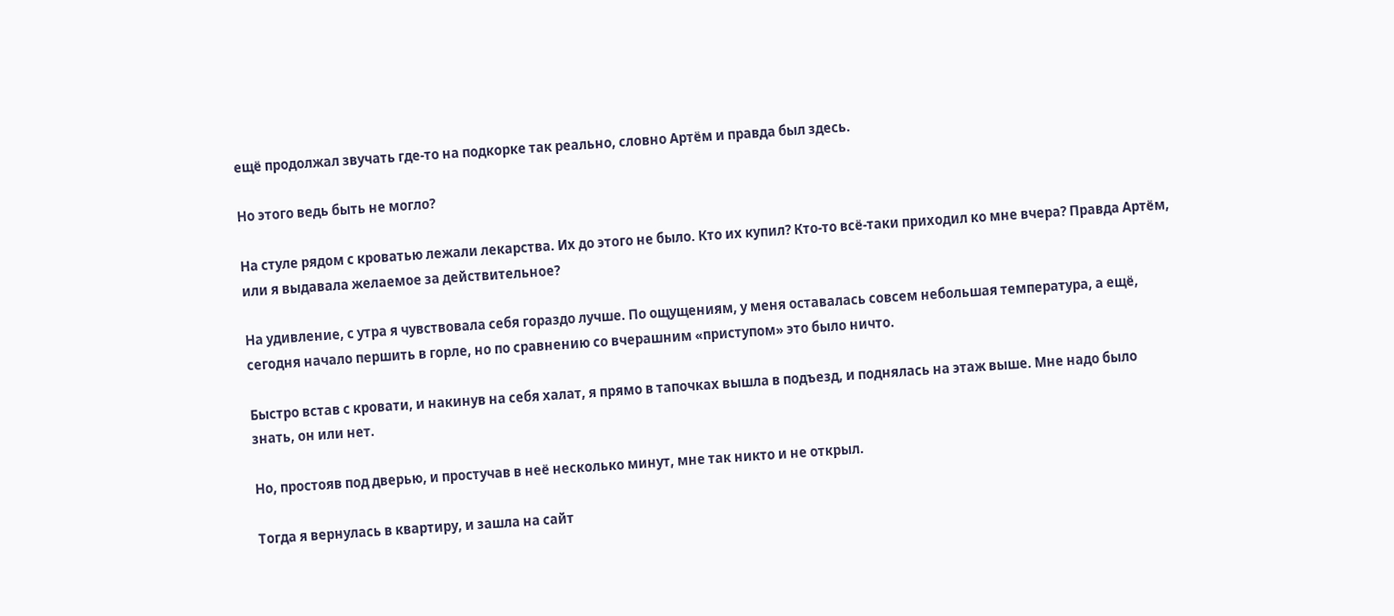ещё продолжал звучать где-то на подкорке так реально, словно Артём и правда был здесь.

Но этого ведь быть не могло?

На стуле рядом с кроватью лежали лекарства. Их до этого не было. Кто их купил? Кто-то всё-таки приходил ко мне вчера? Правда Артём, или я выдавала желаемое за действительное?

На удивление, с утра я чувствовала себя гораздо лучше. По ощущениям, у меня оставалась совсем небольшая температура, а ещё, сегодня начало першить в горле, но по сравнению со вчерашним «приступом» это было ничто.

Быстро встав с кровати, и накинув на себя халат, я прямо в тапочках вышла в подъезд, и поднялась на этаж выше. Мне надо было знать, он или нет.

Но, простояв под дверью, и простучав в неё несколько минут, мне так никто и не открыл.

Тогда я вернулась в квартиру, и зашла на сайт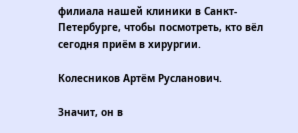филиала нашей клиники в Санкт-Петербурге, чтобы посмотреть, кто вёл сегодня приём в хирургии.

Колесников Артём Русланович.

Значит, он в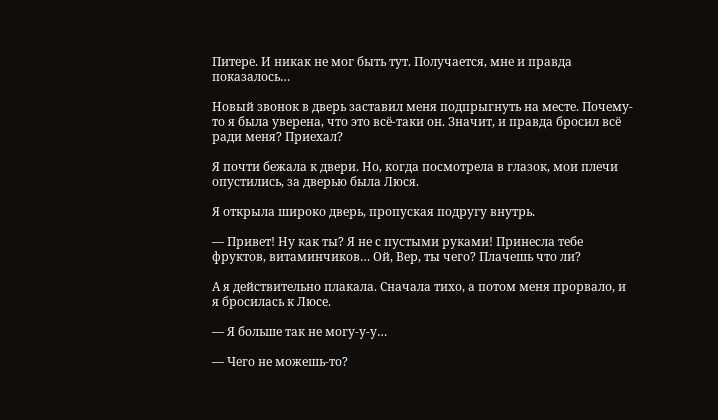Питере. И никак не мог быть тут. Получается, мне и правда показалось…

Новый звонок в дверь заставил меня подпрыгнуть на месте. Почему-то я была уверена, что это всё-таки он. Значит, и правда бросил всё ради меня? Приехал?

Я почти бежала к двери. Но, когда посмотрела в глазок, мои плечи опустились, за дверью была Люся.

Я открыла широко дверь, пропуская подругу внутрь.

— Привет! Ну как ты? Я не с пустыми руками! Принесла тебе фруктов, витаминчиков… Ой, Вер, ты чего? Плачешь что ли?

А я действительно плакала. Сначала тихо, а потом меня прорвало, и я бросилась к Люсе.

— Я больше так не могу-у-у…

— Чего не можешь-то?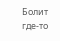Болит где-то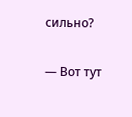сильно?

— Вот тут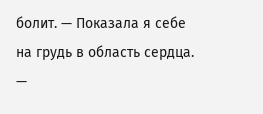болит. — Показала я себе на грудь в область сердца. —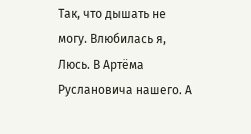Так, что дышать не могу. Влюбилась я, Люсь. В Артёма Руслановича нашего. А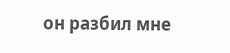он разбил мне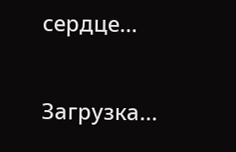сердце…

Загрузка...